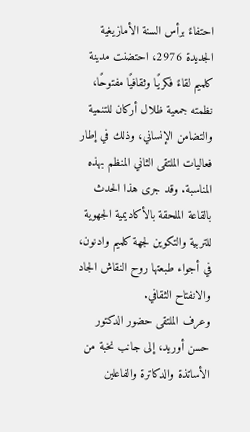احتفاءً برأس السنة الأمازيغية الجديدة 2976، احتضنت مدينة كلميم لقاءً فكريًا وثقافيًا مفتوحًا، نظمته جمعية ظلال أركان للتنمية والتضامن الإنساني، وذلك في إطار فعاليات الملتقى الثاني المنظم بهذه المناسبة. وقد جرى هذا الحدث بالقاعة الملحقة بالأكاديمية الجهوية للتربية والتكوين لجهة كلميم وادنون، في أجواء طبعتها روح النقاش الجاد والانفتاح الثقافي.
وعرف الملتقى حضور الدكتور حسن أوريد، إلى جانب نخبة من الأساتذة والدكاترة والفاعلين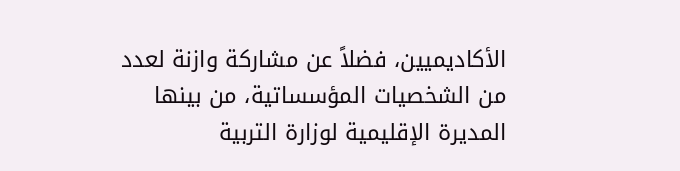الأكاديميين، فضلاً عن مشاركة وازنة لعدد من الشخصيات المؤسساتية، من بينها المديرة الإقليمية لوزارة التربية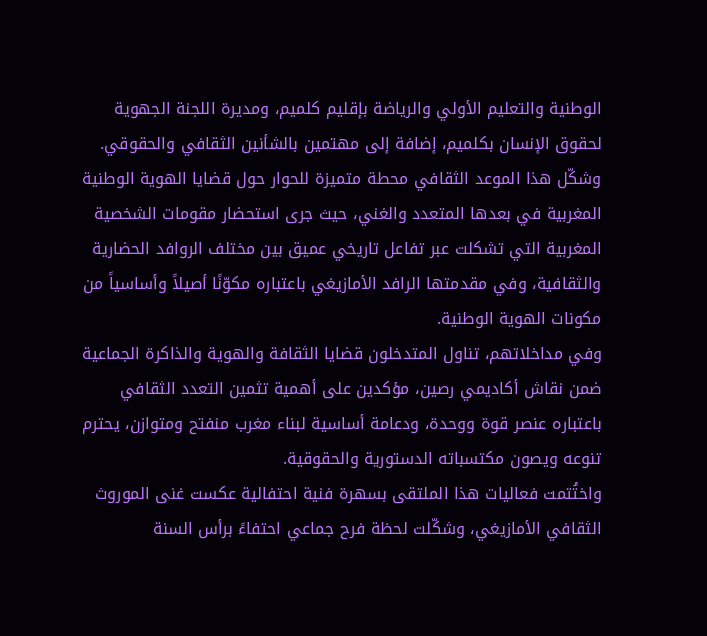الوطنية والتعليم الأولي والرياضة بإقليم كلميم، ومديرة اللجنة الجهوية لحقوق الإنسان بكلميم، إضافة إلى مهتمين بالشأنين الثقافي والحقوقي.
وشكّل هذا الموعد الثقافي محطة متميزة للحوار حول قضايا الهوية الوطنية المغربية في بعدها المتعدد والغني، حيث جرى استحضار مقومات الشخصية المغربية التي تشكلت عبر تفاعل تاريخي عميق بين مختلف الروافد الحضارية والثقافية، وفي مقدمتها الرافد الأمازيغي باعتباره مكوّنًا أصيلاً وأساسياً من مكونات الهوية الوطنية.
وفي مداخلاتهم، تناول المتدخلون قضايا الثقافة والهوية والذاكرة الجماعية ضمن نقاش أكاديمي رصين، مؤكدين على أهمية تثمين التعدد الثقافي باعتباره عنصر قوة ووحدة، ودعامة أساسية لبناء مغرب منفتح ومتوازن، يحترم تنوعه ويصون مكتسباته الدستورية والحقوقية.
واختُتمت فعاليات هذا الملتقى بسهرة فنية احتفالية عكست غنى الموروث الثقافي الأمازيغي، وشكّلت لحظة فرح جماعي احتفاءً برأس السنة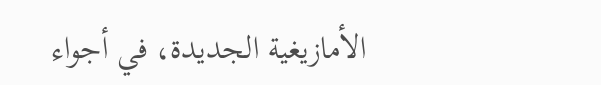الأمازيغية الجديدة، في أجواء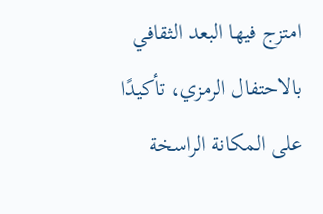امتزج فيها البعد الثقافي بالاحتفال الرمزي، تأكيدًا على المكانة الراسخة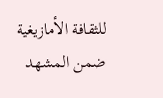للثقافة الأمازيغية ضمن المشهد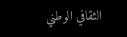الثقافي الوطني